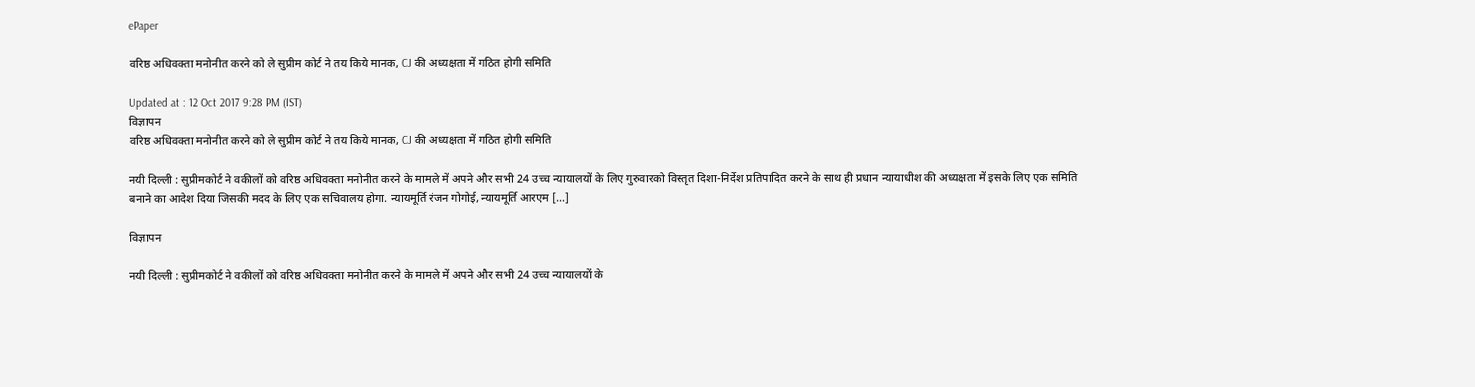ePaper

वरिष्ठ अधिवक्ता मनोनीत करने को ले सुप्रीम कोर्ट ने तय किये मानक, CJ की अध्यक्षता में गठित होगी समिति

Updated at : 12 Oct 2017 9:28 PM (IST)
विज्ञापन
वरिष्ठ अधिवक्ता मनोनीत करने को ले सुप्रीम कोर्ट ने तय किये मानक, CJ की अध्यक्षता में गठित होगी समिति

नयी दिल्ली : सुप्रीमकोर्ट ने वकीलों को वरिष्ठ अधिवक्ता मनोनीत करने के मामले में अपने और सभी 24 उच्च न्यायालयों के लिए गुरुवारको विस्तृत दिशा-निर्देश प्रतिपादित करने के साथ ही प्रधान न्यायाधीश की अध्यक्षता में इसके लिए एक समिति बनाने का आदेश दिया जिसकी मदद के लिए एक सचिवालय होगा. न्यायमूर्ति रंजन गोगोई, न्यायमूर्ति आरएम […]

विज्ञापन

नयी दिल्ली : सुप्रीमकोर्ट ने वकीलों को वरिष्ठ अधिवक्ता मनोनीत करने के मामले में अपने और सभी 24 उच्च न्यायालयों के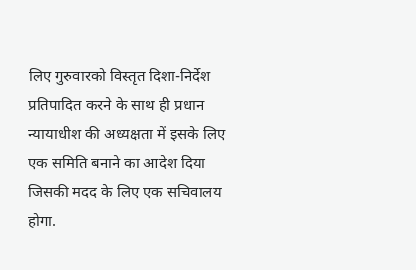लिए गुरुवारको विस्तृत दिशा-निर्देश प्रतिपादित करने के साथ ही प्रधान न्यायाधीश की अध्यक्षता में इसके लिए एक समिति बनाने का आदेश दिया जिसकी मदद के लिए एक सचिवालय होगा.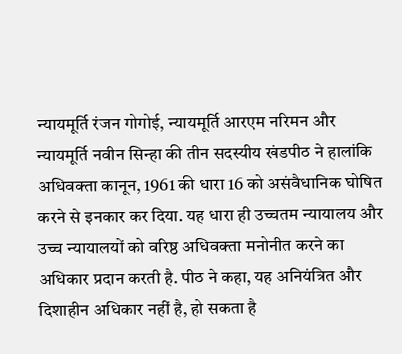न्यायमूर्ति रंजन गोगोई, न्यायमूर्ति आरएम नरिमन और न्यायमूर्ति नवीन सिन्हा की तीन सदस्यीय खंडपीठ ने हालांकि अधिवक्ता कानून, 1961 की धारा 16 को असंवैधानिक घोषित करने से इनकार कर दिया. यह धारा ही उच्चतम न्यायालय और उच्च न्यायालयों को वरिष्ठ अधिवक्ता मनोनीत करने का अधिकार प्रदान करती है. पीठ ने कहा, यह अनियंत्रित और दिशाहीन अधिकार नहीं है, हो सकता है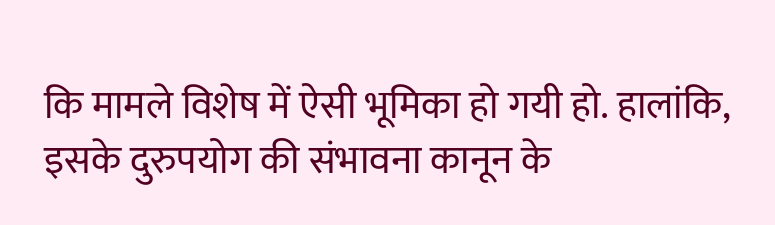कि मामले विशेष में ऐसी भूमिका हो गयी हो. हालांकि, इसके दुरुपयोग की संभावना कानून के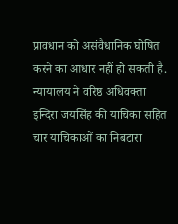प्रावधान को असंवैधानिक घोषित करने का आधार नहीं हो सकती है. न्यायालय ने वरिष्ठ अधिवक्ता इन्दिरा जयसिंह की याचिका सहित चार याचिकाओं का निबटारा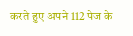करते हुए अपने 112 पेज के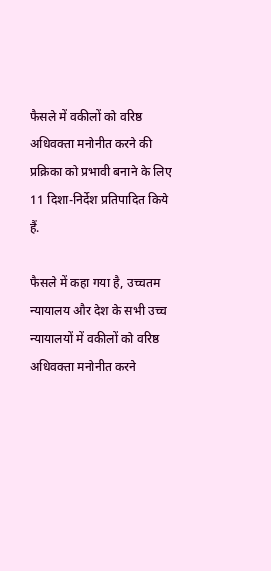फैसले में वकीलों को वरिष्ठ अधिवक्ता मनोनीत करने की प्रक्रिका को प्रभावी बनाने के लिए 11 दिशा-निर्देश प्रतिपादित किये हैं.

फैसले में कहा गया है, उच्चतम न्यायालय और देश के सभी उच्च न्यायालयों में वकीलों को वरिष्ठ अधिवक्ता मनोनीत करने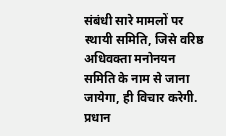संबंधी सारे मामलों पर स्थायी समिति, जिसे वरिष्ठ अधिवक्ता मनोनयन समिति के नाम से जाना जायेगा, ही विचार करेगी. प्रधान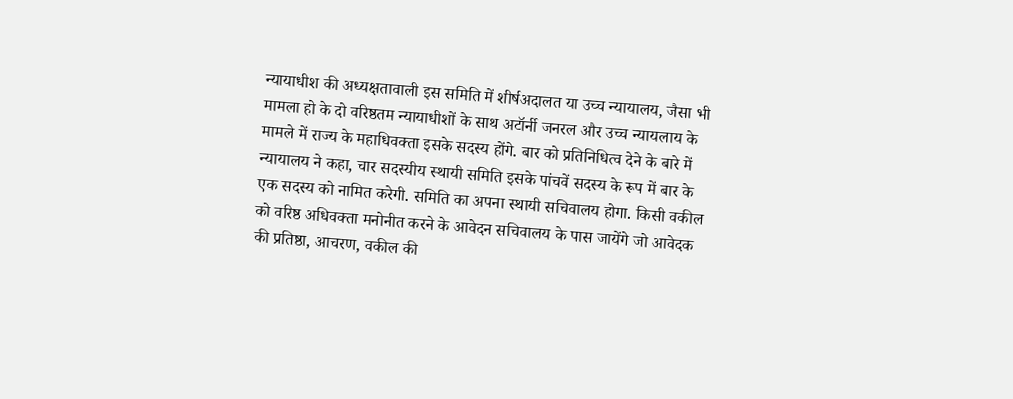न्यायाधीश की अध्यक्षतावाली इस समिति में शीर्षअदालत या उच्च न्यायालय, जैसा भी मामला हो के दो वरिष्ठतम न्यायाधीशों के साथ अटॉर्नी जनरल और उच्च न्यायलाय के मामले में राज्य के महाधिवक्ता इसके सदस्य होंगे. बार को प्रतिनिधित्व देने के बारे में न्यायालय ने कहा, चार सदस्यीय स्थायी समिति इसके पांचवें सदस्य के रूप में बार के एक सदस्य को नामित करेगी. समिति का अपना स्थायी सचिवालय होगा. किसी वकील को वरिष्ठ अधिवक्ता मनोनीत करने के आवेदन सचिवालय के पास जायेंगे जो आवेदक की प्रतिष्ठा, आचरण, वकील की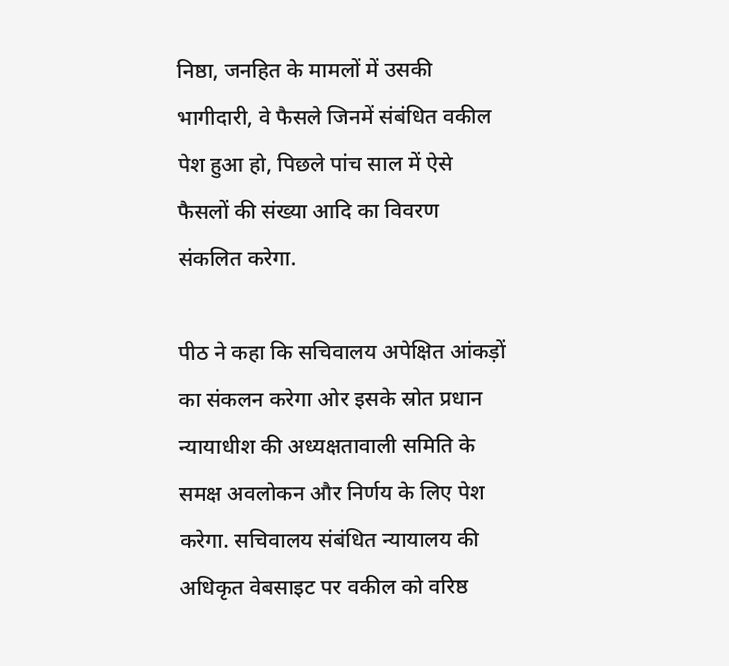निष्ठा, जनहित के मामलों में उसकी भागीदारी, वे फैसले जिनमें संबंधित वकील पेश हुआ हो, पिछले पांच साल में ऐसे फैसलों की संख्या आदि का विवरण संकलित करेगा.

पीठ ने कहा कि सचिवालय अपेक्षित आंकड़ों का संकलन करेगा ओर इसके स्रोत प्रधान न्यायाधीश की अध्यक्षतावाली समिति के समक्ष अवलोकन और निर्णय के लिए पेश करेगा. सचिवालय संबंधित न्यायालय की अधिकृत वेबसाइट पर वकील को वरिष्ठ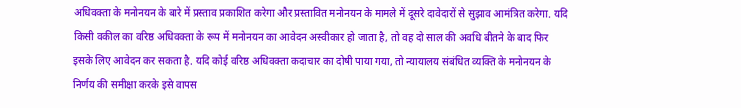अधिवक्ता के मनोनयन के बारे में प्रस्ताव प्रकाशित करेगा और प्रस्तावित मनोनयन के मामले में दूसरे दावेदारों से सुझाव आमंत्रित करेगा. यदि किसी वकील का वरिष्ठ अधिवक्ता के रूप में मनोनयन का आवेदन अस्वीकार हो जाता है, तो वह दो साल की अवधि बीतने के बाद फिर इसके लिए आवेदन कर सकता है. यदि कोई वरिष्ठ अधिवक्ता कदाचार का दोषी पाया गया, तो न्यायालय संबंधित व्यक्ति के मनोनयन के निर्णय की समीक्षा करके इसे वापस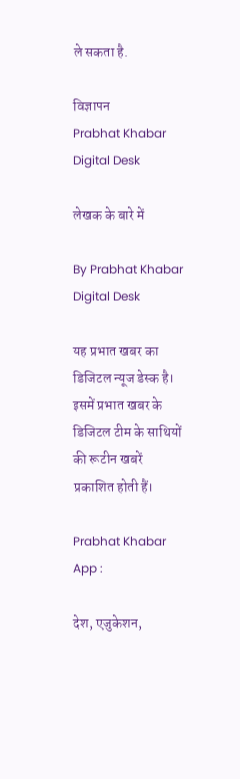ले सकता है.

विज्ञापन
Prabhat Khabar Digital Desk

लेखक के बारे में

By Prabhat Khabar Digital Desk

यह प्रभात खबर का डिजिटल न्यूज डेस्क है। इसमें प्रभात खबर के डिजिटल टीम के साथियों की रूटीन खबरें प्रकाशित होती हैं।

Prabhat Khabar App :

देश, एजुकेशन,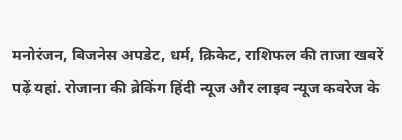मनोरंजन, बिजनेस अपडेट, धर्म, क्रिकेट, राशिफल की ताजा खबरें पढ़ें यहां. रोजाना की ब्रेकिंग हिंदी न्यूज और लाइव न्यूज कवरेज के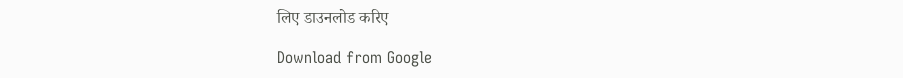लिए डाउनलोड करिए

Download from Google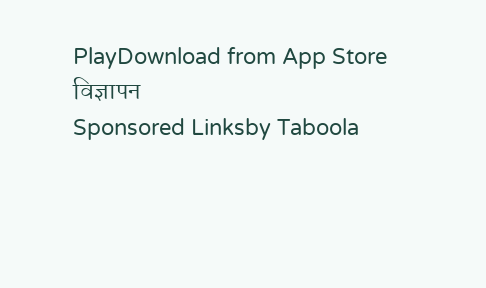PlayDownload from App Store
विज्ञापन
Sponsored Linksby Taboola